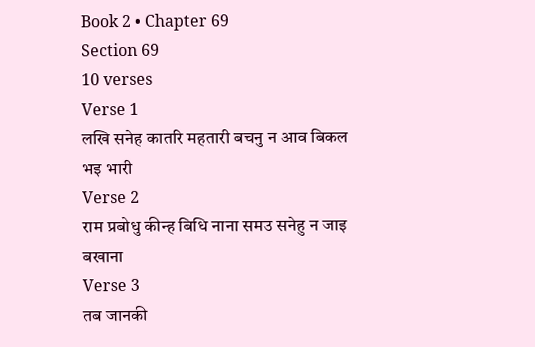Book 2 • Chapter 69
Section 69
10 verses
Verse 1
लखि सनेह कातरि महतारी बचनु न आव बिकल भइ भारी
Verse 2
राम प्रबोधु कीन्ह बिधि नाना समउ सनेहु न जाइ बखाना
Verse 3
तब जानकी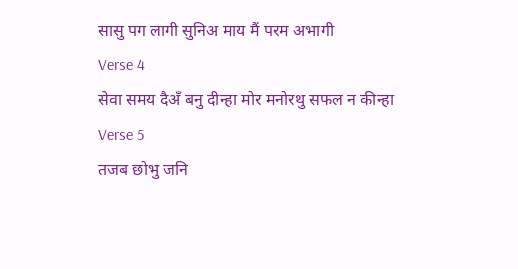सासु पग लागी सुनिअ माय मैं परम अभागी
Verse 4
सेवा समय दैअँ बनु दीन्हा मोर मनोरथु सफल न कीन्हा
Verse 5
तजब छोभु जनि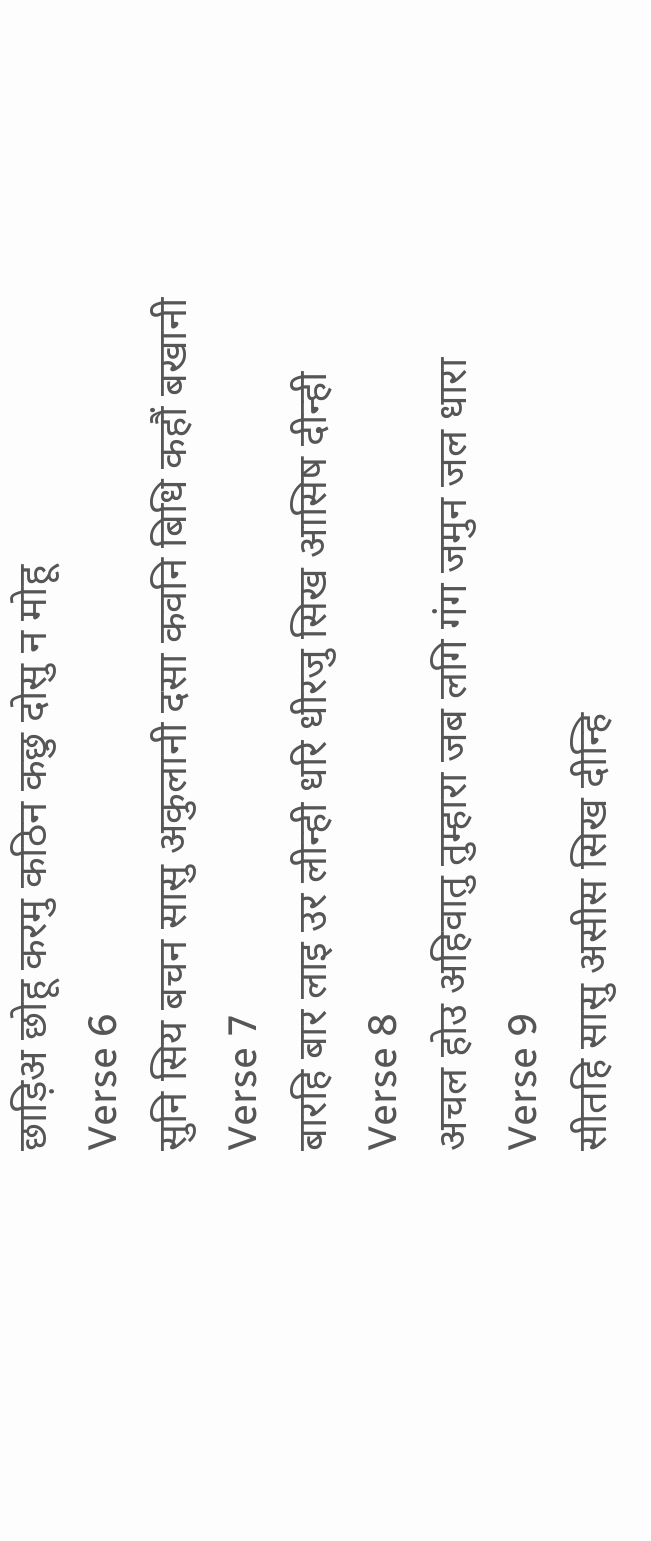छाड़िअ छोहू करमु कठिन कछु दोसु न मोहू
Verse 6
सुनि सिय बचन सासु अकुलानी दसा कवनि बिधि कहौं बखानी
Verse 7
बारहि बार लाइ उर लीन्ही धरि धीरजु सिख आसिष दीन्ही
Verse 8
अचल होउ अहिवातु तुम्हारा जब लगि गंग जमुन जल धारा
Verse 9
सीतहि सासु असीस सिख दीन्हि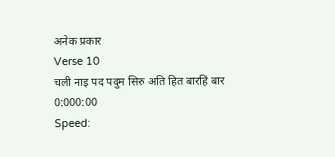अनेक प्रकार
Verse 10
चली नाइ पद पदुम सिरु अति हित बारहिं बार
0:000:00
Speed: